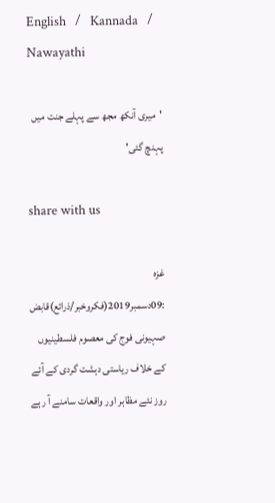English   /   Kannada   /   Nawayathi

'میری آنکھ مجھ سے پہلے جنت میں پہنچ گئی'

share with us

غزہ :09دسمبر2019(فکروخبر/ذرائع)قابض صہیونی فوج کی معصوم فلسطینیوں کے خلاف ریاستی دہشت گردی کے آئے روز نئے مظاہر اور واقعات سامنے آ رہے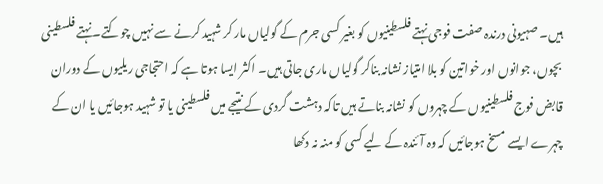ہیں۔ صہیونی درندہ صفت فوجی نہتے فلسطینیوں کو بغیر کسی جرم کے گولیاں مار کر شہید کرنے سے نہیں چوکتے۔ نہتے فلسطینی بچوں، جوانوں اور خواتین کو بلا امتیاز نشانہ بناکر گولیاں ماری جاتی ہیں۔ اکثر ایسا ہوتا ہے کہ احتجاجی ریلیوں کے دوران قابض فوج فلسطینیوں کے چہروں کو نشانہ بناتے ہیں تاکہ دہشت گردی کے نتیجے میں فلسطینی یا تو شہید ہوجائیں یا ان کے چہرے ایسے مسخ ہوجائیں کہ وہ آئندہ کے لیے کسی کو منہ نہ دکھا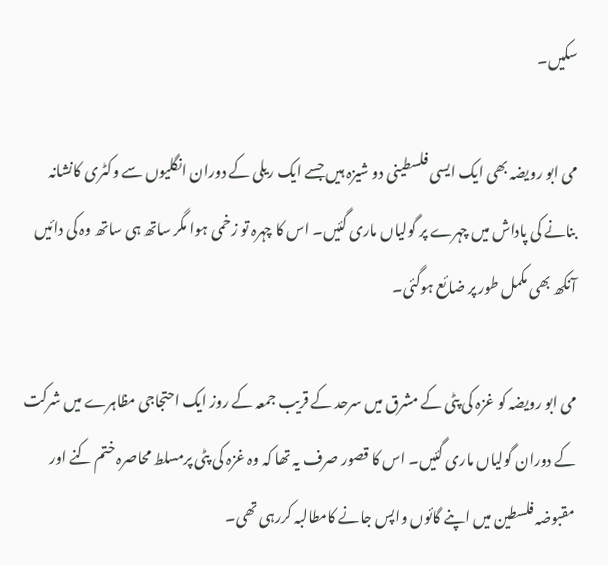سکیں۔

می ابو رویضہ بھی ایک ایسی فلسطینی دو شیزہ ہیں جسے ایک ریلی کے دوران انگلیوں سے وکٹری کانشانہ بنانے کی پاداش میں چہرے پر گولیاں ماری گئیں۔ اس کا چہرہ تو زخمی ہوا مگر ساتھ ہی ساتھ وہ کی دائیں آنکھ بھی مکمل طور پر ضائع ہوگئی۔

می ابو رویضہ کو غزہ کی پٹی کے مشرق میں سرحد کے قریب جمعہ کے روز ایک احتجاجی مظاہرے میں شرکت کے دوران گولیاں ماری گئیں۔ اس کا قصور صرف یہ تھا کہ وہ غزہ کی پٹی پرمسلط محاصرہ ختم کنے اور مقبوضہ فلسطین میں اپنے گائوں واپس جانے کامطالبہ کررہی تھی۔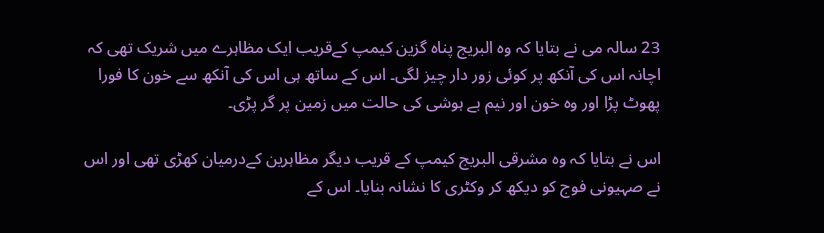23 سالہ می نے بتایا کہ وہ البریج پناہ گزین کیمپ کےقریب ایک مظاہرے میں شریک تھی کہ اچانہ اس کی آنکھ پر کوئی زور دار چیز لگی۔ اس کے ساتھ ہی اس کی آنکھ سے خون کا فورا پھوٹ پڑا اور وہ خون اور نیم بے ہوشی کی حالت میں زمین پر گر پڑی۔

اس نے بتایا کہ وہ مشرقی البریج کیمپ کے قریب دیگر مظاہرین کےدرمیان کھڑی تھی اور اس نے صہیونی فوج کو دیکھ کر وکٹری کا نشانہ بنایا۔ اس کے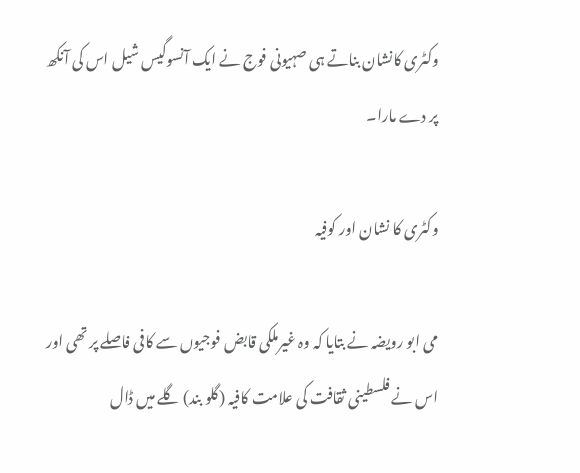وکٹری کانشان بناتے ہی صہیونی فوج نے ایک آنسوگیس شیل اس کی آنکھ پر دے مارا۔

وکٹری کا نشان اور کوفیہ

می ابو رویضہ نے بتایا کہ وہ غیرملکی قابض فوجیوں سے کافی فاصلے پر تھی اور اس نے فلسطینی ثقافت کی علامت کافیہ (گلو بند) گلے میں ڈال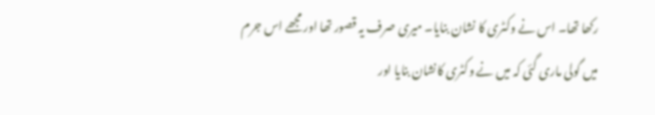رکھا تھا۔ اس نے وکٹری کا نشان بنایا۔ میری صرف یہ قصور تھا اور مجھے اس جرم میں گولی ماری گئی کہ میں نے وکٹری کانشان بنایا اور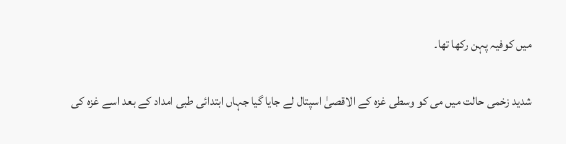میں کوفیہ پہن رکھا تھا۔

شدید زخمی حالت میں می کو وسطی غزہ کے الاقصیٰ اسپتال لے جایا گیا جہاں ابتدائی طبی امداد کے بعد اسے غزہ کی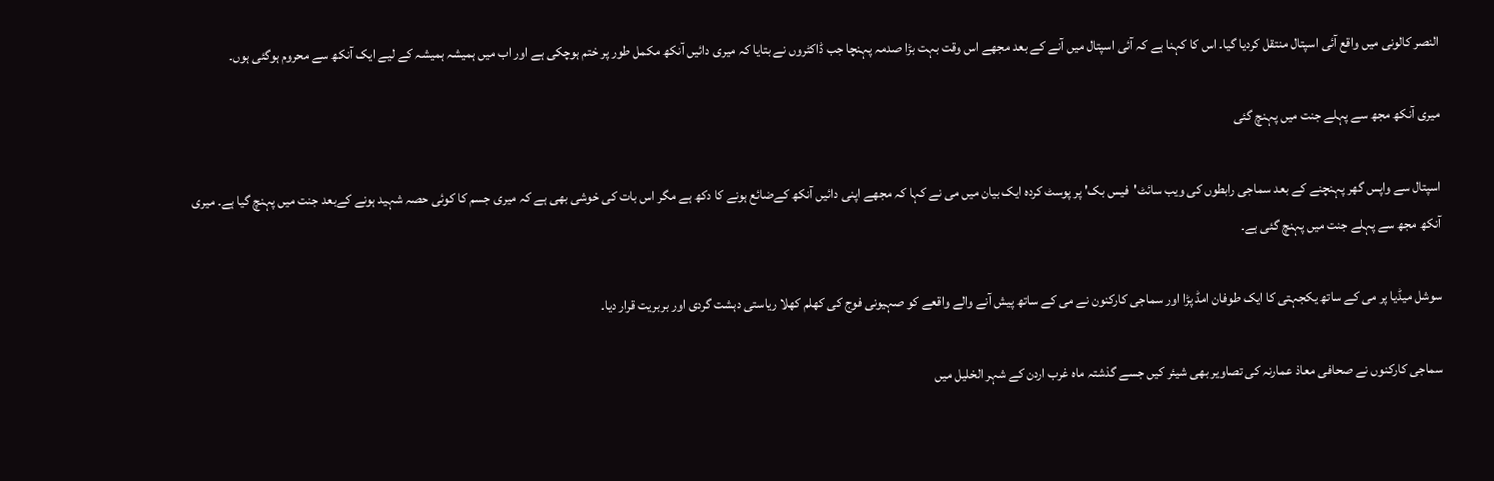النصر کالونی میں واقع آئی اسپتال منتقل کردیا گیا۔ اس کا کہنا ہے کہ آئی اسپتال میں آنے کے بعد مجھے اس وقت بہت بڑا صدمہ پہنچا جب ڈاکٹروں نے بتایا کہ میری دائیں آنکھ مکمل طور پر ختم ہوچکی ہے اور اب میں ہمیشہ ہمیشہ کے لیے ایک آنکھ سے محروم ہوگئی ہوں۔

میری آنکھ مجھ سے پہلے جنت میں پہنچ گئی

اسپتال سے واپس گھر پہنچنے کے بعد سماجی رابطوں کی ویب سائٹ'فیس بک' پر پوسٹ کردہ ایک بیان میں می نے کہا کہ مجھے اپنی دائیں آنکھ کےضائع ہونے کا دکھ ہے مگر اس بات کی خوشی بھی ہے کہ میری جسم کا کوئی حصہ شہید ہونے کےبعد جنت میں پہنچ گیا ہے۔ میری آنکھ مجھ سے پہلے جنت میں پہنچ گئی ہے۔

سوشل میڈیا پر می کے ساتھ یکجہتی کا ایک طوفان امڈ پڑا اور سماجی کارکنون نے می کے ساتھ پیش آنے والے واقعے کو صہیونی فوج کی کھلم کھلا ریاستی دہشت گردی اور بربریت قرار دیا۔

سماجی کارکنوں نے صحافی معاذ عمارنہ کی تصاویر بھی شیئر کیں جسے گذشتہ ماہ غرب اردن کے شہر الخلیل میں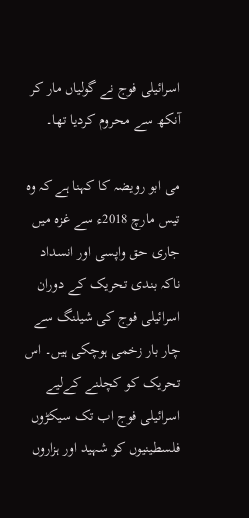اسرائیلی فوج نے گولیاں مار کر آنکھ سے محروم کردیا تھا۔

می ابو رویضہ کا کہنا ہے کہ وہ تیس مارچ 2018ء سے غزہ میں جاری حق واپسی اور انسداد ناکہ بندی تحریک کے دوران اسرائیلی فوج کی شیلنگ سے چار بار زخمی ہوچکی ہیں۔ اس تحریک کو کچلنے کےلیے اسرائیلی فوج اب تک سیکڑوں فلسطینیوں کو شہید اور ہزاروں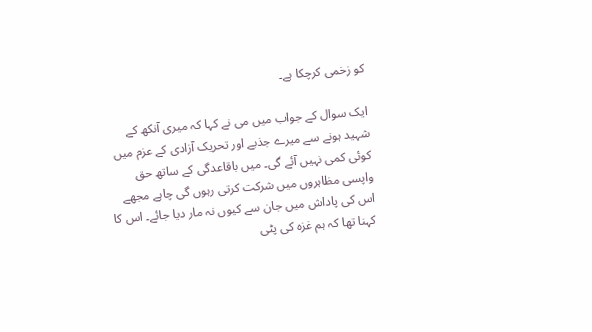کو زخمی کرچکا ہے۔

ایک سوال کے جواب میں می نے کہا کہ میری آنکھ کے شہید ہونے سے میرے جذبے اور تحریک آزادی کے عزم میں کوئی کمی نہیں آئے گی۔ میں باقاعدگی کے ساتھ حق واپسی مظاہروں میں شرکت کرتی رہوں گی چاہے مجھے اس کی پاداش میں جان سے کیوں نہ مار دیا جائے۔ اس کا کہنا تھا کہ ہم غزہ کی پٹی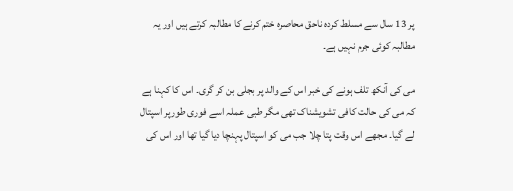پر 13 سال سے مسلط کردہ ناحق محاصرہ ختم کرنے کا مطالبہ کرتے ہیں اور یہ مطالبہ کوئی جرم نہیں ہے۔

می کی آنکھ تلف ہونے کی خبر اس کے والد پر بجلی بن کر گری۔ اس کا کہنا ہے کہ می کی حالت کافی تشویشناک تھی مگر طبی عملہ اسے فوری طورپر اسپتال لے گیا۔ مجھے اس وقت پتا چلا جب می کو اسپتال پہنچا دیا گیا تھا اور اس کی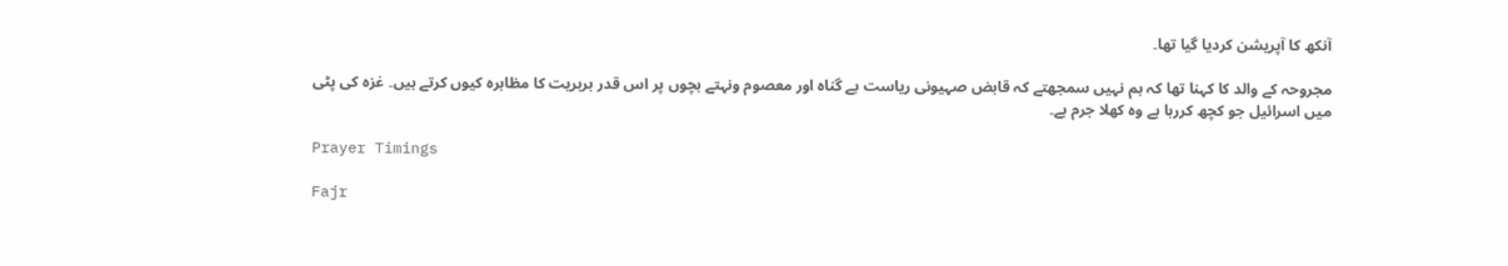آنکھ کا آپریشن کردیا گیا تھا۔

مجروحہ کے والد کا کہنا تھا کہ ہم نہیں سمجھتے کہ قابض صہیونی ریاست بے گناہ اور معصوم ونہتے بچوں پر اس قدر بربریت کا مظاہرہ کیوں کرتے ہیں۔ غزہ کی پٹی میں اسرائیل جو کچھ کررہا ہے وہ کھلا جرم ہے۔

Prayer Timings

Fajr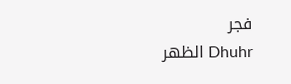فجر
Dhuhr الظهر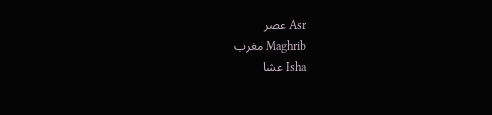Asr عصر
Maghrib مغرب
Isha عشا